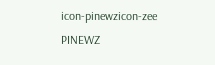icon-pinewzicon-zee
PINEWZ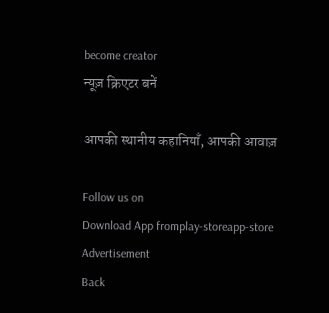become creator
न्यूज़ क्रिएटर बनें

आपकी स्थानीय कहानियाँ, आपकी आवाज़

Follow us on
Download App fromplay-storeapp-store
Advertisement
Back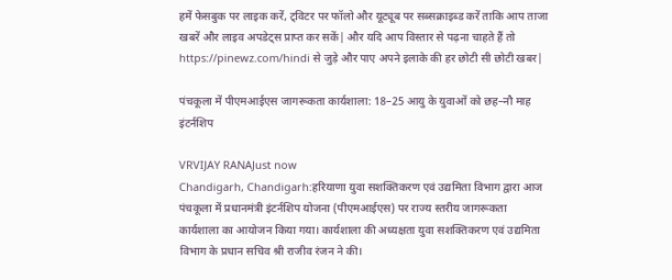हमें फेसबुक पर लाइक करें, ट्विटर पर फॉलो और यूट्यूब पर सब्सक्राइब्ड करें ताकि आप ताजा खबरें और लाइव अपडेट्स प्राप्त कर सकें| और यदि आप विस्तार से पढ़ना चाहते हैं तो https://pinewz.com/hindi से जुड़े और पाए अपने इलाके की हर छोटी सी छोटी खबर|

पंचकूला में पीएमआईएस जागरूकता कार्यशाला: 18–25 आयु के युवाओं को छह–नौ माह इंटर्नशिप

VRVIJAY RANAJust now
Chandigarh, Chandigarh:हरियाणा युवा सशक्तिकरण एवं उद्यमिता विभाग द्वारा आज पंचकूला में प्रधानमंत्री इंटर्नशिप योजना (पीएमआईएस) पर राज्य स्तरीय जागरूकता कार्यशाला का आयोजन किया गया। कार्यशाला की अध्यक्षता युवा सशक्तिकरण एवं उद्यमिता विभाग के प्रधान सचिव श्री राजीव रंजन ने की।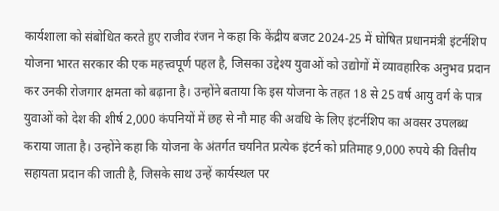कार्यशाला को संबोधित करते हुए राजीव रंजन ने कहा कि केंद्रीय बजट 2024-25 में घोषित प्रधानमंत्री इंटर्नशिप योजना भारत सरकार की एक महत्त्वपूर्ण पहल है, जिसका उद्देश्य युवाओं को उद्योगों में व्यावहारिक अनुभव प्रदान कर उनकी रोजगार क्षमता को बढ़ाना है। उन्होंने बताया कि इस योजना के तहत 18 से 25 वर्ष आयु वर्ग के पात्र युवाओं को देश की शीर्ष 2,000 कंपनियों में छह से नौ माह की अवधि के लिए इंटर्नशिप का अवसर उपलब्ध कराया जाता है। उन्होंने कहा कि योजना के अंतर्गत चयनित प्रत्येक इंटर्न को प्रतिमाह 9,000 रुपये की वित्तीय सहायता प्रदान की जाती है, जिसके साथ उन्हें कार्यस्थल पर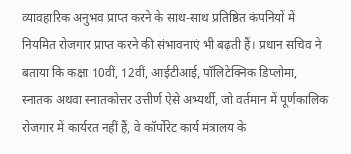व्यावहारिक अनुभव प्राप्त करने के साथ-साथ प्रतिष्ठित कंपनियों में नियमित रोजगार प्राप्त करने की संभावनाएं भी बढ़ती हैं। प्रधान सचिव ने बताया कि कक्षा 10वीं, 12वीं, आईटीआई, पॉलिटेक्निक डिप्लोमा, स्नातक अथवा स्नातकोत्तर उत्तीर्ण ऐसे अभ्यर्थी, जो वर्तमान में पूर्णकालिक रोजगार में कार्यरत नहीं हैं, वे कॉर्पोरेट कार्य मंत्रालय के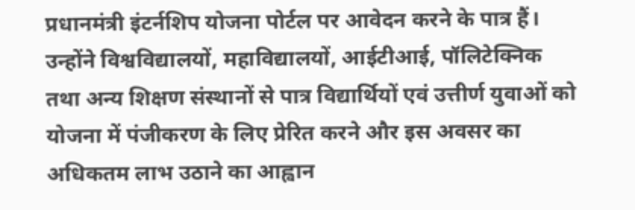प्रधानमंत्री इंटर्नशिप योजना पोर्टल पर आवेदन करने के पात्र हैं। उन्होंने विश्वविद्यालयों, महाविद्यालयों, आईटीआई, पॉलिटेक्निक तथा अन्य शिक्षण संस्थानों से पात्र विद्यार्थियों एवं उत्तीर्ण युवाओं को योजना में पंजीकरण के लिए प्रेरित करने और इस अवसर का अधिकतम लाभ उठाने का आह्वान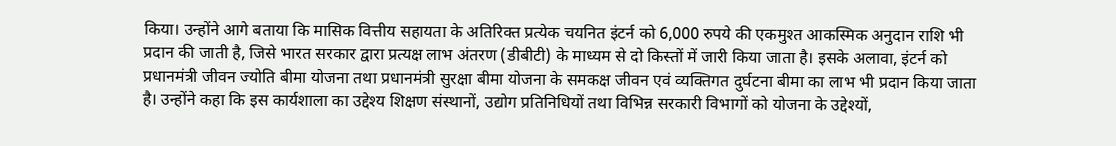किया। उन्होंने आगे बताया कि मासिक वित्तीय सहायता के अतिरिक्त प्रत्येक चयनित इंटर्न को 6,000 रुपये की एकमुश्त आकस्मिक अनुदान राशि भी प्रदान की जाती है, जिसे भारत सरकार द्वारा प्रत्यक्ष लाभ अंतरण (डीबीटी) के माध्यम से दो किस्तों में जारी किया जाता है। इसके अलावा, इंटर्न को प्रधानमंत्री जीवन ज्योति बीमा योजना तथा प्रधानमंत्री सुरक्षा बीमा योजना के समकक्ष जीवन एवं व्यक्तिगत दुर्घटना बीमा का लाभ भी प्रदान किया जाता है। उन्होंने कहा कि इस कार्यशाला का उद्देश्य शिक्षण संस्थानों, उद्योग प्रतिनिधियों तथा विभिन्न सरकारी विभागों को योजना के उद्देश्यों,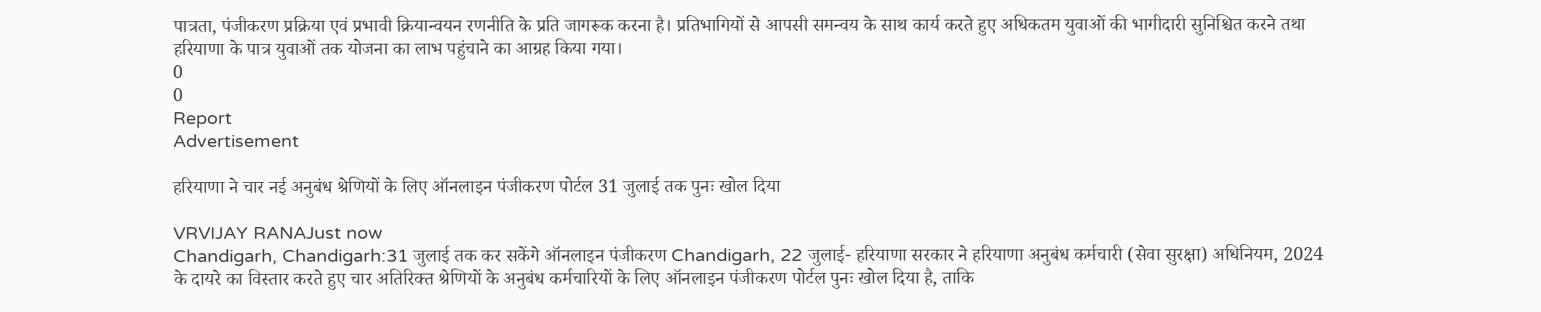पात्रता, पंजीकरण प्रक्रिया एवं प्रभावी क्रियान्वयन रणनीति के प्रति जागरूक करना है। प्रतिभागियों से आपसी समन्वय के साथ कार्य करते हुए अधिकतम युवाओं की भागीदारी सुनिश्चित करने तथा हरियाणा के पात्र युवाओं तक योजना का लाभ पहुंचाने का आग्रह किया गया।
0
0
Report
Advertisement

हरियाणा ने चार नई अनुबंध श्रेणियों के लिए ऑनलाइन पंजीकरण पोर्टल 31 जुलाई तक पुनः खोल दिया

VRVIJAY RANAJust now
Chandigarh, Chandigarh:31 जुलाई तक कर सकेंगे ऑनलाइन पंजीकरण Chandigarh, 22 जुलाई- हरियाणा सरकार ने हरियाणा अनुबंध कर्मचारी (सेवा सुरक्षा) अधिनियम, 2024 के दायरे का विस्तार करते हुए चार अतिरिक्त श्रेणियों के अनुबंध कर्मचारियों के लिए ऑनलाइन पंजीकरण पोर्टल पुनः खोल दिया है, ताकि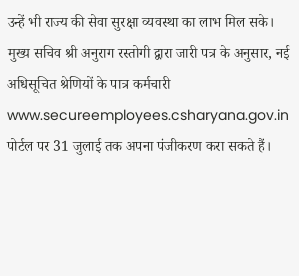उन्हें भी राज्य की सेवा सुरक्षा व्यवस्था का लाभ मिल सके। मुख्य सचिव श्री अनुराग रस्तोगी द्वारा जारी पत्र के अनुसार, नई अधिसूचित श्रेणियों के पात्र कर्मचारी www.secureemployees.csharyana.gov.in पोर्टल पर 31 जुलाई तक अपना पंजीकरण करा सकते हैं।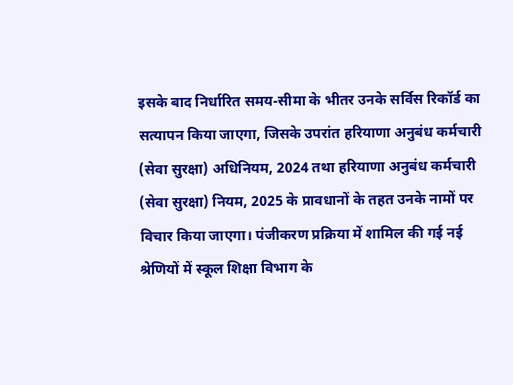इसके बाद निर्धारित समय-सीमा के भीतर उनके सर्विस रिकॉर्ड का सत्यापन किया जाएगा, जिसके उपरांत हरियाणा अनुबंध कर्मचारी (सेवा सुरक्षा) अधिनियम, 2024 तथा हरियाणा अनुबंध कर्मचारी (सेवा सुरक्षा) नियम, 2025 के प्रावधानों के तहत उनके नामों पर विचार किया जाएगा। पंजीकरण प्रक्रिया में शामिल की गई नई श्रेणियों में स्कूल शिक्षा विभाग के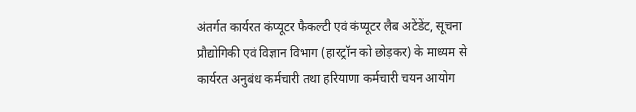अंतर्गत कार्यरत कंप्यूटर फैकल्टी एवं कंप्यूटर लैब अटेंडेंट, सूचना प्रौद्योगिकी एवं विज्ञान विभाग (हारट्रॉन को छोड़कर) के माध्यम से कार्यरत अनुबंध कर्मचारी तथा हरियाणा कर्मचारी चयन आयोग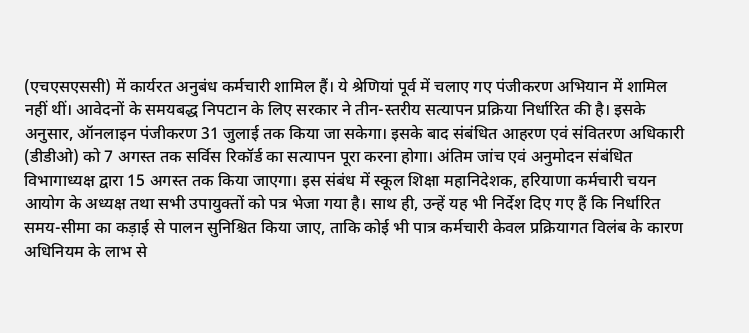(एचएसएससी) में कार्यरत अनुबंध कर्मचारी शामिल हैं। ये श्रेणियां पूर्व में चलाए गए पंजीकरण अभियान में शामिल नहीं थीं। आवेदनों के समयबद्ध निपटान के लिए सरकार ने तीन-स्तरीय सत्यापन प्रक्रिया निर्धारित की है। इसके अनुसार, ऑनलाइन पंजीकरण 31 जुलाई तक किया जा सकेगा। इसके बाद संबंधित आहरण एवं संवितरण अधिकारी (डीडीओ) को 7 अगस्त तक सर्विस रिकॉर्ड का सत्यापन पूरा करना होगा। अंतिम जांच एवं अनुमोदन संबंधित विभागाध्यक्ष द्वारा 15 अगस्त तक किया जाएगा। इस संबंध में स्कूल शिक्षा महानिदेशक, हरियाणा कर्मचारी चयन आयोग के अध्यक्ष तथा सभी उपायुक्तों को पत्र भेजा गया है। साथ ही, उन्हें यह भी निर्देश दिए गए हैं कि निर्धारित समय-सीमा का कड़ाई से पालन सुनिश्चित किया जाए, ताकि कोई भी पात्र कर्मचारी केवल प्रक्रियागत विलंब के कारण अधिनियम के लाभ से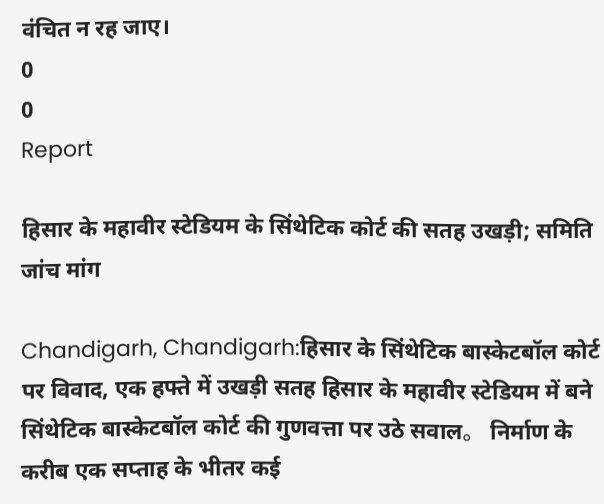वंचित न रह जाए।
0
0
Report

हिसार के महावीर स्टेडियम के सिंथेटिक कोर्ट की सतह उखड़ी; समिति जांच मांग

Chandigarh, Chandigarh:हिसार के सिंथेटिक बास्केटबॉल कोर्ट पर विवाद, एक हफ्ते में उखड़ी सतह हिसार के महावीर स्टेडियम में बने सिंथेटिक बास्केटबॉल कोर्ट की गुणवत्ता पर उठे सवाल。 निर्माण के करीब एक सप्ताह के भीतर कई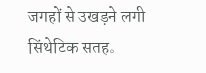जगहों से उखड़ने लगी सिंथेटिक सतह。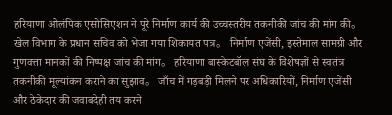हरियाणा ओलंपिक एसोसिएशन ने पूरे निर्माण कार्य की उच्चस्तरीय तकनीकी जांच की मांग की。 खेल विभाग के प्रधान सचिव को भेजा गया शिकायत पत्र。 निर्माण एजेंसी, इस्तेमाल सामग्री और गुणवत्ता मानकों की निष्पक्ष जांच की मांग。 हरियाणा बास्केटबॉल संघ के विशेषज्ञों से स्वतंत्र तकनीकी मूल्यांकन कराने का सुझाव。 जाँच में गड़बड़ी मिलने पर अधिकारियों, निर्माण एजेंसी और ठेकेदार की जवाबदेही तय करने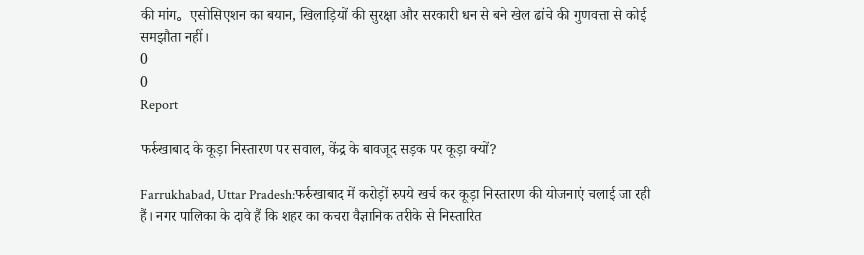की मांग。 एसोसिएशन का बयान, खिलाड़ियों की सुरक्षा और सरकारी धन से बने खेल ढांचे की गुणवत्ता से कोई समझौता नहीं।
0
0
Report

फर्रुखाबाद के कूड़ा निस्तारण पर सवाल, केंद्र के बावजूद सड़क पर कूड़ा क्यों?

Farrukhabad, Uttar Pradesh:फर्रुखाबाद में करोड़ों रुपये खर्च कर कूड़ा निस्तारण की योजनाएं चलाई जा रही हैं। नगर पालिका के दावे हैं कि शहर का कचरा वैज्ञानिक तरीके से निस्तारित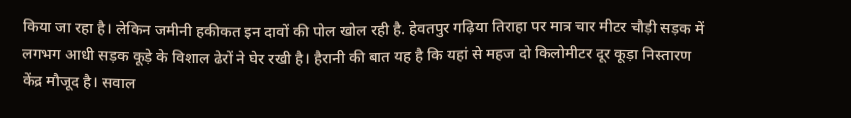किया जा रहा है। लेकिन जमीनी हकीकत इन दावों की पोल खोल रही है. हेवतपुर गढ़िया तिराहा पर मात्र चार मीटर चौड़ी सड़क में लगभग आधी सड़क कूड़े के विशाल ढेरों ने घेर रखी है। हैरानी की बात यह है कि यहां से महज दो किलोमीटर दूर कूड़ा निस्तारण केंद्र मौजूद है। सवाल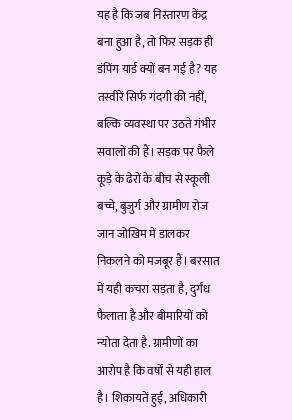यह है कि जब निस्तारण केंद्र बना हुआ है, तो फिर सड़क ही डंपिंग यार्ड क्यों बन गई है? यह तस्वीरें सिर्फ गंदगी की नहीं, बल्कि व्यवस्था पर उठते गंभीर सवालों की हैं। सड़क पर फैले कूड़े के ढेरों के बीच से स्कूली बच्चे, बुजुर्ग और ग्रामीण रोज जान जोखिम में डालकर निकलने को मजबूर हैं। बरसात में यही कचरा सड़ता है, दुर्गंध फैलाता है और बीमारियों को न्योता देता है. ग्रामीणों का आरोप है कि वर्षों से यही हाल है। शिकायतें हुईं, अधिकारी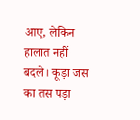आए, लेकिन हालात नहीं बदले। कूड़ा जस का तस पड़ा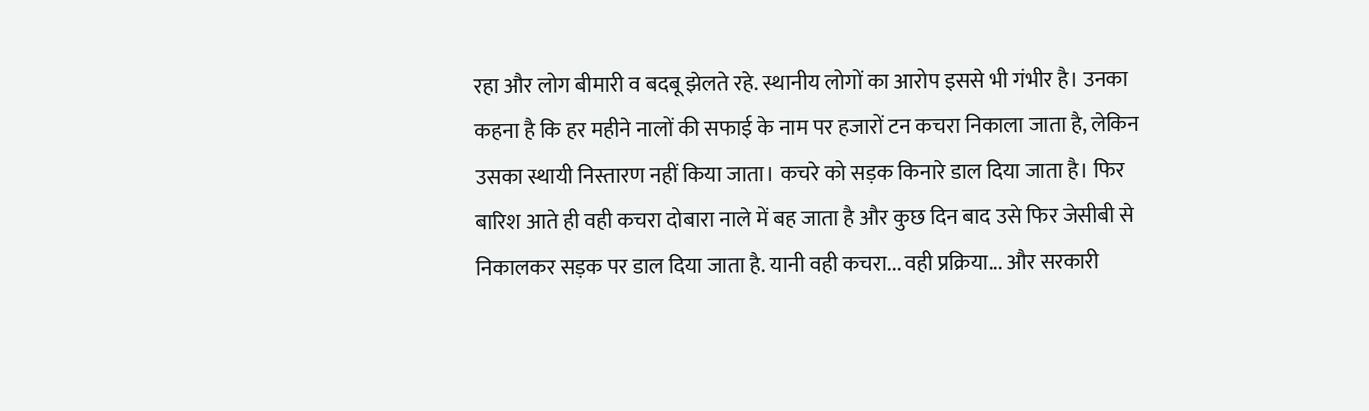रहा और लोग बीमारी व बदबू झेलते रहे. स्थानीय लोगों का आरोप इससे भी गंभीर है। उनका कहना है कि हर महीने नालों की सफाई के नाम पर हजारों टन कचरा निकाला जाता है, लेकिन उसका स्थायी निस्तारण नहीं किया जाता। कचरे को सड़क किनारे डाल दिया जाता है। फिर बारिश आते ही वही कचरा दोबारा नाले में बह जाता है और कुछ दिन बाद उसे फिर जेसीबी से निकालकर सड़क पर डाल दिया जाता है. यानी वही कचरा... वही प्रक्रिया... और सरकारी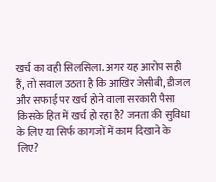खर्च का वही सिलसिला. अगर यह आरोप सही हैं, तो सवाल उठता है कि आखिर जेसीबी, डीजल और सफाई पर खर्च होने वाला सरकारी पैसा किसके हित में खर्च हो रहा है? जनता की सुविधा के लिए या सिर्फ कागजों में काम दिखाने के लिए?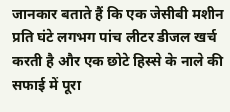जानकार बताते हैं कि एक जेसीबी मशीन प्रति घंटे लगभग पांच लीटर डीजल खर्च करती है और एक छोटे हिस्से के नाले की सफाई में पूरा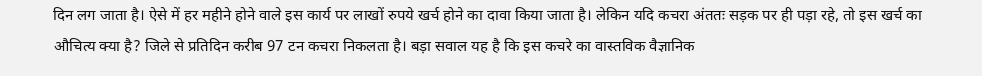दिन लग जाता है। ऐसे में हर महीने होने वाले इस कार्य पर लाखों रुपये खर्च होने का दावा किया जाता है। लेकिन यदि कचरा अंततः सड़क पर ही पड़ा रहे, तो इस खर्च का औचित्य क्या है? जिले से प्रतिदिन करीब 97 टन कचरा निकलता है। बड़ा सवाल यह है कि इस कचरे का वास्तविक वैज्ञानिक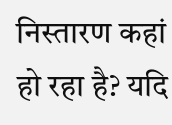निस्तारण कहां हो रहा है? यदि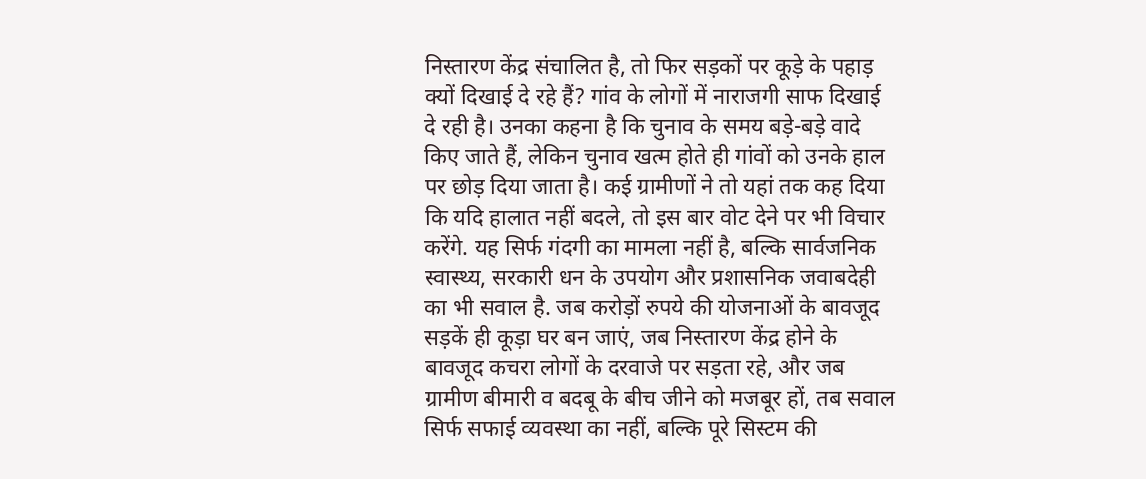निस्तारण केंद्र संचालित है, तो फिर सड़कों पर कूड़े के पहाड़ क्यों दिखाई दे रहे हैं? गांव के लोगों में नाराजगी साफ दिखाई दे रही है। उनका कहना है कि चुनाव के समय बड़े-बड़े वादे किए जाते हैं, लेकिन चुनाव खत्म होते ही गांवों को उनके हाल पर छोड़ दिया जाता है। कई ग्रामीणों ने तो यहां तक कह दिया कि यदि हालात नहीं बदले, तो इस बार वोट देने पर भी विचार करेंगे. यह सिर्फ गंदगी का मामला नहीं है, बल्कि सार्वजनिक स्वास्थ्य, सरकारी धन के उपयोग और प्रशासनिक जवाबदेही का भी सवाल है. जब करोड़ों रुपये की योजनाओं के बावजूद सड़कें ही कूड़ा घर बन जाएं, जब निस्तारण केंद्र होने के बावजूद कचरा लोगों के दरवाजे पर सड़ता रहे, और जब ग्रामीण बीमारी व बदबू के बीच जीने को मजबूर हों, तब सवाल सिर्फ सफाई व्यवस्था का नहीं, बल्कि पूरे सिस्टम की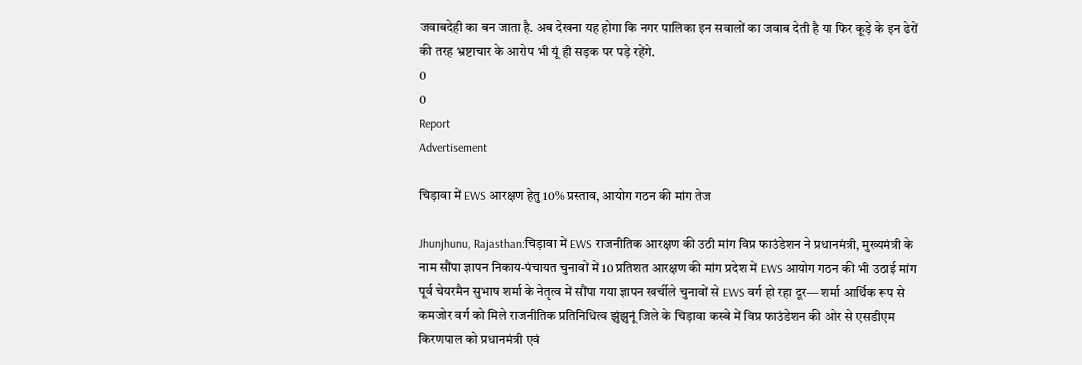जवाबदेही का बन जाता है. अब देखना यह होगा कि नगर पालिका इन सवालों का जवाब देती है या फिर कूड़े के इन ढेरों की तरह भ्रष्टाचार के आरोप भी यूं ही सड़क पर पड़े रहेंगे.
0
0
Report
Advertisement

चिड़ावा में EWS आरक्षण हेतु 10% प्रस्ताव, आयोग गठन की मांग तेज

Jhunjhunu, Rajasthan:चिड़ावा में EWS राजनीतिक आरक्षण की उठी मांग विप्र फाउंडेशन ने प्रधानमंत्री, मुख्यमंत्री के नाम सौंपा ज्ञापन निकाय-पंचायत चुनावों में 10 प्रतिशत आरक्षण की मांग प्रदेश में EWS आयोग गठन की भी उठाई मांग पूर्व चेयरमैन सुभाष शर्मा के नेतृत्व में सौंपा गया ज्ञापन खर्चीले चुनावों से EWS वर्ग हो रहा दूर— शर्मा आर्थिक रूप से कमजोर वर्ग को मिले राजनीतिक प्रतिनिधित्व झुंझुनूं जिले के चिड़ावा कस्बे में विप्र फाउंडेशन की ओर से एसडीएम किरणपाल को प्रधानमंत्री एवं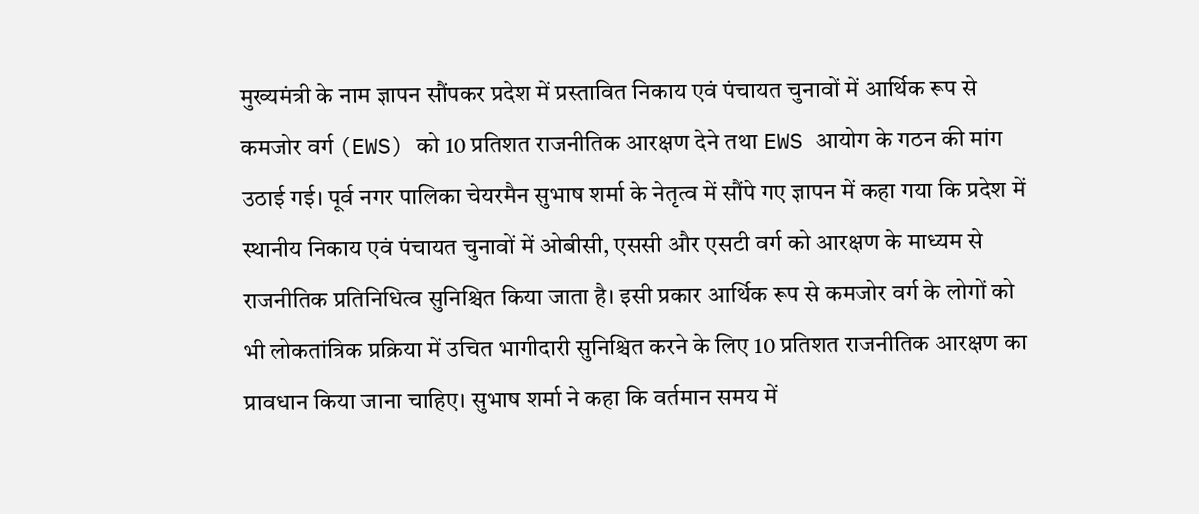मुख्यमंत्री के नाम ज्ञापन सौंपकर प्रदेश में प्रस्तावित निकाय एवं पंचायत चुनावों में आर्थिक रूप से कमजोर वर्ग (EWS) को 10 प्रतिशत राजनीतिक आरक्षण देने तथा EWS आयोग के गठन की मांग उठाई गई। पूर्व नगर पालिका चेयरमैन सुभाष शर्मा के नेतृत्व में सौंपे गए ज्ञापन में कहा गया कि प्रदेश में स्थानीय निकाय एवं पंचायत चुनावों में ओबीसी, एससी और एसटी वर्ग को आरक्षण के माध्यम से राजनीतिक प्रतिनिधित्व सुनिश्चित किया जाता है। इसी प्रकार आर्थिक रूप से कमजोर वर्ग के लोगों को भी लोकतांत्रिक प्रक्रिया में उचित भागीदारी सुनिश्चित करने के लिए 10 प्रतिशत राजनीतिक आरक्षण का प्रावधान किया जाना चाहिए। सुभाष शर्मा ने कहा कि वर्तमान समय में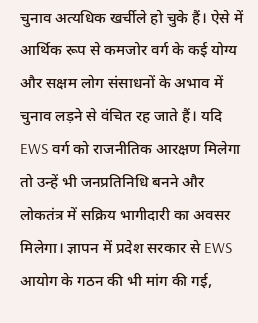चुनाव अत्यधिक खर्चीले हो चुके हैं। ऐसे में आर्थिक रूप से कमजोर वर्ग के कई योग्य और सक्षम लोग संसाधनों के अभाव में चुनाव लड़ने से वंचित रह जाते हैं। यदि EWS वर्ग को राजनीतिक आरक्षण मिलेगा तो उन्हें भी जनप्रतिनिधि बनने और लोकतंत्र में सक्रिय भागीदारी का अवसर मिलेगा। ज्ञापन में प्रदेश सरकार से EWS आयोग के गठन की भी मांग की गई,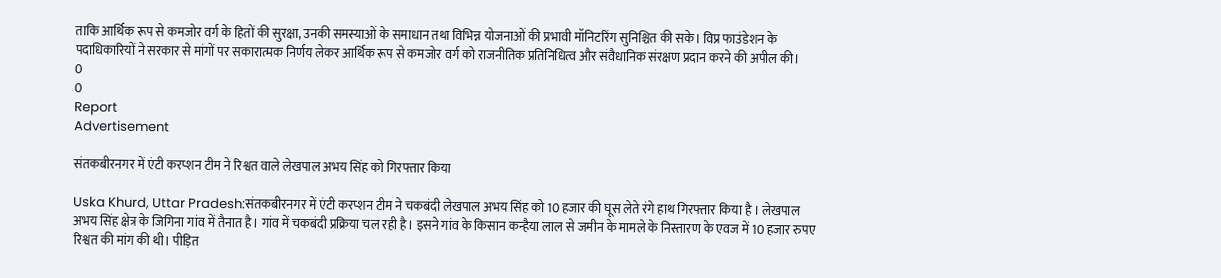ताकि आर्थिक रूप से कमजोर वर्ग के हितों की सुरक्षा, उनकी समस्याओं के समाधान तथा विभिन्न योजनाओं की प्रभावी मॉनिटरिंग सुनिश्चित की सके। विप्र फाउंडेशन के पदाधिकारियों ने सरकार से मांगों पर सकारात्मक निर्णय लेकर आर्थिक रूप से कमजोर वर्ग को राजनीतिक प्रतिनिधित्व और संवैधानिक संरक्षण प्रदान करने की अपील की।
0
0
Report
Advertisement

संतकबीरनगर में एंटी करप्शन टीम ने रिश्वत वाले लेखपाल अभय सिंह को गिरफ्तार किया

Uska Khurd, Uttar Pradesh:संतकबीरनगर में एंटी करप्शन टीम ने चकबंदी लेखपाल अभय सिंह को 10 हजार की घूस लेते रंगे हाथ गिरफ्तार किया है । लेखपाल अभय सिंह क्षेत्र के जिगिना गांव में तैनात है। गांव में चकबंदी प्रक्रिया चल रही है। इसने गांव के किसान कन्हैया लाल से जमीन के मामले के निस्तारण के एवज में 10 हजार रुपए रिश्वत की मांग की थी। पीड़ित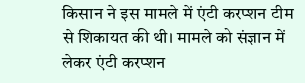किसान ने इस मामले में एंटी करप्शन टीम से शिकायत की थी। मामले को संज्ञान में लेकर एंटी करप्शन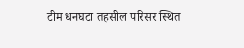टीम धनघटा तहसील परिसर स्थित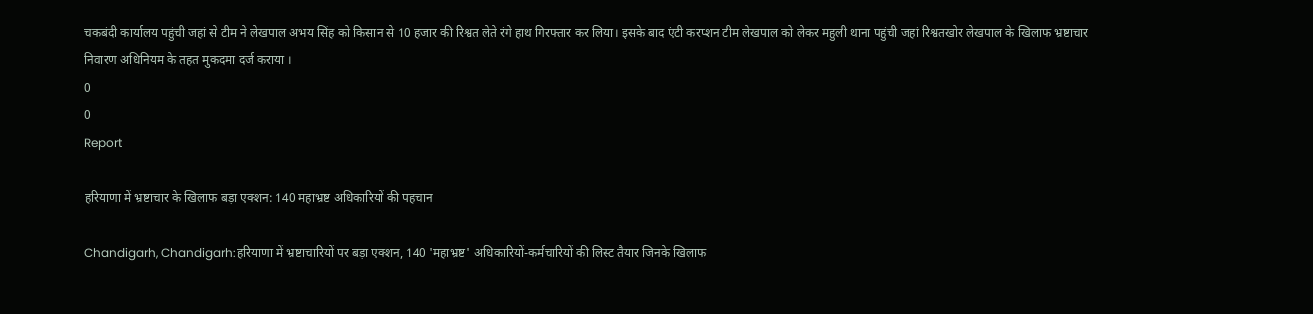चकबंदी कार्यालय पहुंची जहां से टीम ने लेखपाल अभय सिंह को किसान से 10 हजार की रिश्वत लेते रंगे हाथ गिरफ्तार कर लिया। इसके बाद एंटी करप्शन टीम लेखपाल को लेकर महुली थाना पहुंची जहां रिश्वतखोर लेखपाल के खिलाफ भ्रष्टाचार निवारण अधिनियम के तहत मुकदमा दर्ज कराया ।
0
0
Report

हरियाणा में भ्रष्टाचार के खिलाफ बड़ा एक्शन: 140 महाभ्रष्ट अधिकारियों की पहचान

Chandigarh, Chandigarh:हरियाणा में भ्रष्टाचारियों पर बड़ा एक्शन, 140 'महाभ्रष्ट' अधिकारियों-कर्मचारियों की लिस्ट तैयार जिनके खिलाफ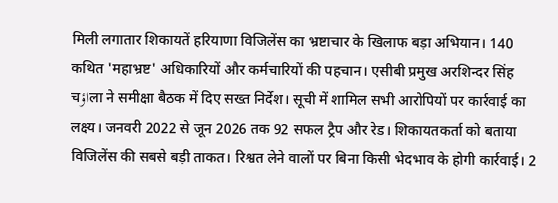मिली लगातार शिकायतें हरियाणा विजिलेंस का भ्रष्टाचार के खिलाफ बड़ा अभियान। 140 कथित 'महाभ्रष्ट' अधिकारियों और कर्मचारियों की पहचान। एसीबी प्रमुख अरशिन्दर सिंह चاؤला ने समीक्षा बैठक में दिए सख्त निर्देश। सूची में शामिल सभी आरोपियों पर कार्रवाई का लक्ष्य। जनवरी 2022 से जून 2026 तक 92 सफल ट्रैप और रेड। शिकायतकर्ता को बताया विजिलेंस की सबसे बड़ी ताकत। रिश्वत लेने वालों पर बिना किसी भेदभाव के होगी कार्रवाई। 2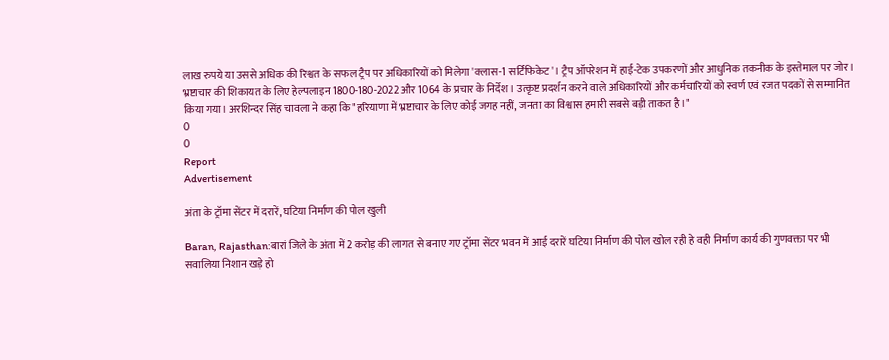लाख रुपये या उससे अधिक की रिश्वत के सफल ट्रैप पर अधिकारियों को मिलेगा 'क्लास-1 सर्टिफिकेट'। ट्रैप ऑपरेशन में हाई-टेक उपकरणों और आधुनिक तकनीक के इस्तेमाल पर जोर। भ्रष्टाचार की शिकायत के लिए हेल्पलाइन 1800-180-2022 और 1064 के प्रचार के निर्देश। उत्कृष्ट प्रदर्शन करने वाले अधिकारियों और कर्मचारियों को स्वर्ण एवं रजत पदकों से सम्मानित किया गया। अरशिन्दर सिंह चावला ने कहा कि "हरियाणा में भ्रष्टाचार के लिए कोई जगह नहीं, जनता का विश्वास हमारी सबसे बड़ी ताकत है।"
0
0
Report
Advertisement

अंता के ट्रॉमा सेंटर में दरारें, घटिया निर्माण की पोल खुली

Baran, Rajasthan:बारां जिले के अंता में 2 करोड़ की लागत से बनाए गए ट्रॉमा सेंटर भवन में आई दरारें घटिया निर्माण की पोल खोल रही हे वही निर्माण कार्य की गुणवक्ता पर भी सवालिया निशान खड़े हो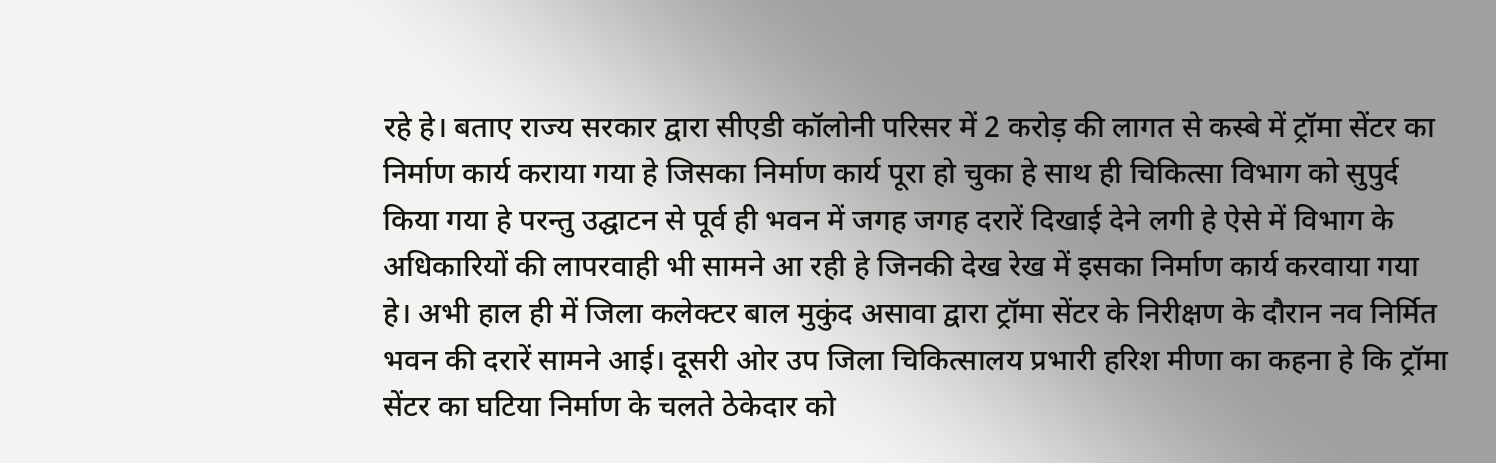रहे हे। बताए राज्य सरकार द्वारा सीएडी कॉलोनी परिसर में 2 करोड़ की लागत से कस्बे में ट्रॉमा सेंटर का निर्माण कार्य कराया गया हे जिसका निर्माण कार्य पूरा हो चुका हे साथ ही चिकित्सा विभाग को सुपुर्द किया गया हे परन्तु उद्घाटन से पूर्व ही भवन में जगह जगह दरारें दिखाई देने लगी हे ऐसे में विभाग के अधिकारियों की लापरवाही भी सामने आ रही हे जिनकी देख रेख में इसका निर्माण कार्य करवाया गया हे। अभी हाल ही में जिला कलेक्टर बाल मुकुंद असावा द्वारा ट्रॉमा सेंटर के निरीक्षण के दौरान नव निर्मित भवन की दरारें सामने आई। दूसरी ओर उप जिला चिकित्सालय प्रभारी हरिश मीणा का कहना हे कि ट्रॉमा सेंटर का घटिया निर्माण के चलते ठेकेदार को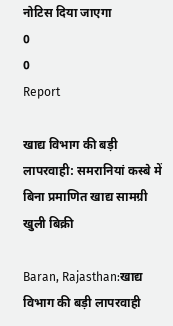नोटिस दिया जाएगा
0
0
Report

खाद्य विभाग की बड़ी लापरवाही: समरानियां कस्बे में बिना प्रमाणित खाद्य सामग्री खुली बिक्री

Baran, Rajasthan:खाद्य विभाग की बड़ी लापरवाही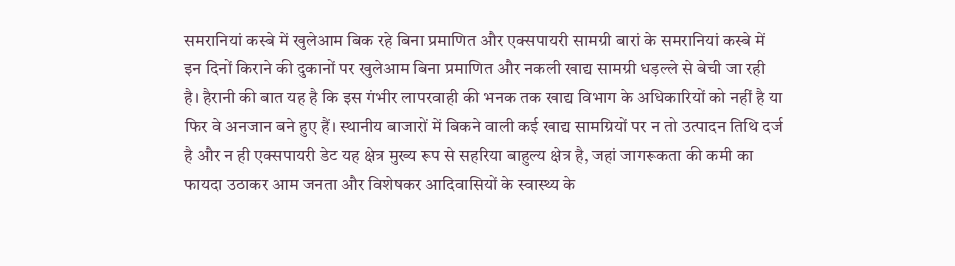समरानियां कस्बे में खुलेआम बिक रहे बिना प्रमाणित और एक्सपायरी सामग्री बारां के समरानियां कस्बे में इन दिनों किराने की दुकानों पर खुलेआम बिना प्रमाणित और नकली खाद्य सामग्री धड़ल्ले से बेची जा रही है। हैरानी की बात यह है कि इस गंभीर लापरवाही की भनक तक खाद्य विभाग के अधिकारियों को नहीं है या फिर वे अनजान बने हुए हैं। स्थानीय बाजारों में बिकने वाली कई खाद्य सामग्रियों पर न तो उत्पादन तिथि दर्ज है और न ही एक्सपायरी डेट यह क्षेत्र मुख्य रूप से सहरिया बाहुल्य क्षेत्र है, जहां जागरूकता की कमी का फायदा उठाकर आम जनता और विशेषकर आदिवासियों के स्वास्थ्य के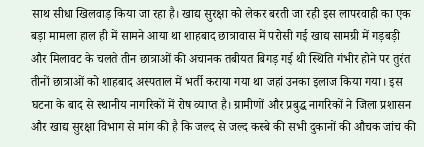साथ सीधा खिलवाड़ किया जा रहा है। खाद्य सुरक्षा को लेकर बरती जा रही इस लापरवाही का एक बड़ा मामला हाल ही में सामने आया था शाहबाद छात्रावास में परोसी गई खाद्य सामग्री में गड़बड़ी और मिलावट के चलते तीन छात्राओं की अचानक तबीयत बिगड़ गई थी स्थिति गंभीर होने पर तुरंत तीनों छात्राओं को शाहबाद अस्पताल में भर्ती कराया गया था जहां उनका इलाज किया गया। इस घटना के बाद से स्थानीय नागरिकों में रोष व्याप्त है। ग्रामीणों और प्रबुद्ध नागरिकों ने जिला प्रशासन और खाद्य सुरक्षा विभाग से मांग की है कि जल्द से जल्द कस्बे की सभी दुकानों की औचक जांच की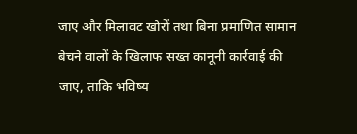जाए और मिलावट खोरों तथा बिना प्रमाणित सामान बेचने वालों के खिलाफ सख्त कानूनी कार्रवाई की जाए, ताकि भविष्य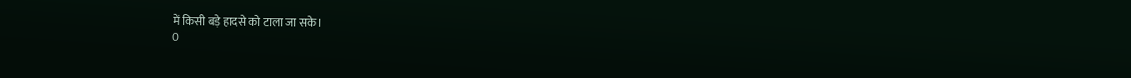में किसी बड़े हादसे को टाला जा सके।
0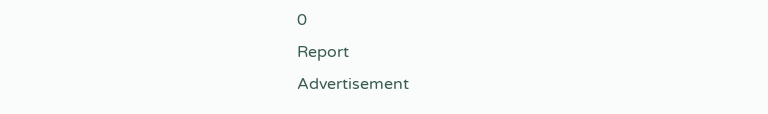0
Report
Advertisement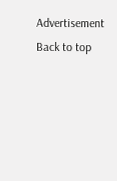Advertisement
Back to top